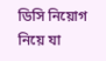ডিসি নিয়োগ নিয়ে যা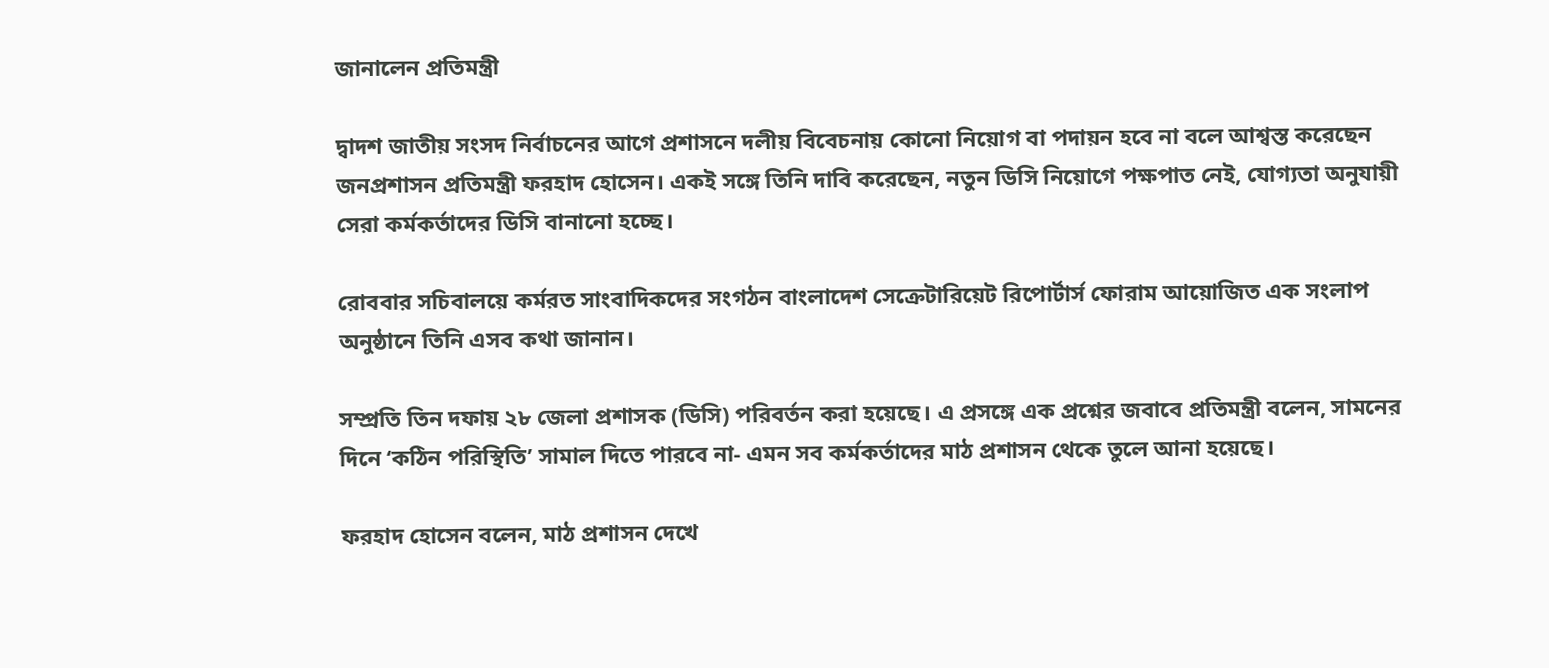জানালেন প্রতিমন্ত্রী

দ্বাদশ জাতীয় সংসদ নির্বাচনের আগে প্রশাসনে দলীয় বিবেচনায় কোনো নিয়োগ বা পদায়ন হবে না বলে আশ্বস্ত করেছেন জনপ্রশাসন প্রতিমন্ত্রী ফরহাদ হোসেন। একই সঙ্গে তিনি দাবি করেছেন, নতুন ডিসি নিয়োগে পক্ষপাত নেই, যোগ্যতা অনুযায়ী সেরা কর্মকর্তাদের ডিসি বানানো হচ্ছে।

রোববার সচিবালয়ে কর্মরত সাংবাদিকদের সংগঠন বাংলাদেশ সেক্রেটারিয়েট রিপোর্টার্স ফোরাম আয়োজিত এক সংলাপ অনুষ্ঠানে তিনি এসব কথা জানান।

সম্প্রতি তিন দফায় ২৮ জেলা প্রশাসক (ডিসি) পরিবর্তন করা হয়েছে। এ প্রসঙ্গে এক প্রশ্নের জবাবে প্রতিমন্ত্রী বলেন, সামনের দিনে ‘কঠিন পরিস্থিতি’ সামাল দিতে পারবে না- এমন সব কর্মকর্তাদের মাঠ প্রশাসন থেকে তুলে আনা হয়েছে।

ফরহাদ হোসেন বলেন, মাঠ প্রশাসন দেখে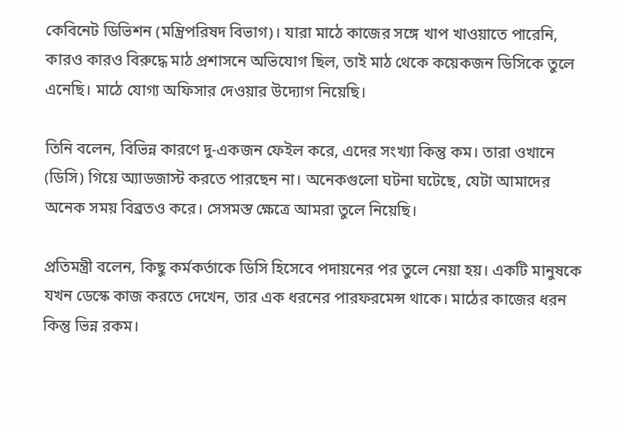কেবিনেট ডিভিশন (মন্ত্রিপরিষদ বিভাগ)। যারা মাঠে কাজের সঙ্গে খাপ খাওয়াতে পারেনি, কারও কারও বিরুদ্ধে মাঠ প্রশাসনে অভিযোগ ছিল, তাই মাঠ থেকে কয়েকজন ডিসিকে তুলে এনেছি। মাঠে যোগ্য অফিসার দেওয়ার উদ্যোগ নিয়েছি।

তিনি বলেন, বিভিন্ন কারণে দু-একজন ফেইল করে, এদের সংখ্যা কিন্তু কম। তারা ওখানে (ডিসি) গিয়ে অ্যাডজাস্ট করতে পারছেন না। অনেকগুলো ঘটনা ঘটেছে, যেটা আমাদের অনেক সময় বিব্রতও করে। সেসমস্ত ক্ষেত্রে আমরা তুলে নিয়েছি।

প্রতিমন্ত্রী বলেন, কিছু কর্মকর্তাকে ডিসি হিসেবে পদায়নের পর তুলে নেয়া হয়। একটি মানুষকে যখন ডেস্কে কাজ করতে দেখেন, তার এক ধরনের পারফরমেন্স থাকে। মাঠের কাজের ধরন কিন্তু ভিন্ন রকম।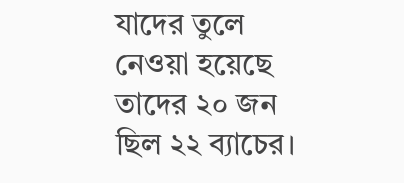যাদের তুলে নেওয়া হয়েছে তাদের ২০ জন ছিল ২২ ব্যাচের।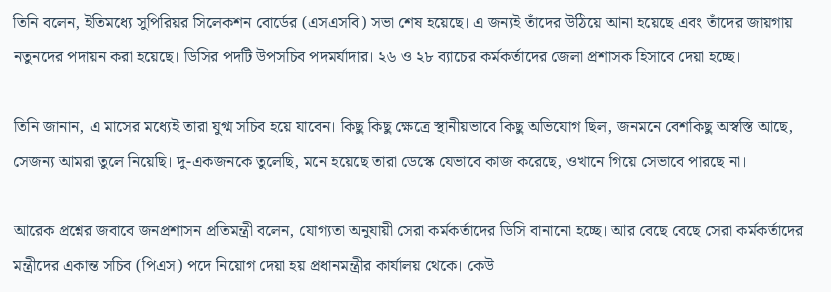তিনি বলেন, ইতিমধ্যে সুপিরিয়র সিলেকশন বোর্ডের (এসএসবি) সভা শেষ হয়েছে। এ জন্যই তাঁদের উঠিয়ে আনা হয়েছে এবং তাঁদের জায়গায় নতুনদের পদায়ন করা হয়েছে। ডিসির পদটি উপসচিব পদমর্যাদার। ২৬ ও ২৮ ব্যাচের কর্মকর্তাদের জেলা প্রশাসক হিসাবে দেয়া হচ্ছে।

তিনি জানান, এ মাসের মধ্যেই তারা যুগ্ম সচিব হয়ে যাবেন। কিছু কিছু ক্ষেত্রে স্থানীয়ভাবে কিছু অভিযোগ ছিল, জনমনে বেশকিছু অস্বস্তি আছে, সেজন্য আমরা তুলে নিয়েছি। দু-একজনকে তুলেছি, মনে হয়েছে তারা ডেস্কে যেভাবে কাজ করেছে, ওখানে গিয়ে সেভাবে পারছে না।

আরেক প্রশ্নের জবাবে জনপ্রশাসন প্রতিমন্ত্রী বলেন, যোগ্যতা অনুযায়ী সেরা কর্মকর্তাদের ডিসি বানানো হচ্ছে। আর বেছে বেছে সেরা কর্মকর্তাদের মন্ত্রীদের একান্ত সচিব (পিএস) পদে নিয়োগ দেয়া হয় প্রধানমন্ত্রীর কার্যালয় থেকে। কেউ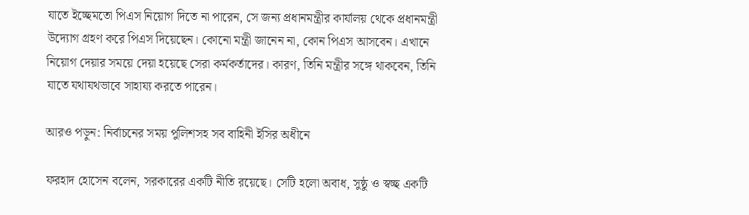যাতে ইচ্ছেমতো পিএস নিয়োগ দিতে না পারেন, সে জন্য প্রধানমন্ত্রীর কার্যালয় থেকে প্রধানমন্ত্রী উদ্যোগ গ্রহণ করে পিএস দিয়েছেন। কোনো মন্ত্রী জানেন না, কোন পিএস আসবেন। এখানে নিয়োগ দেয়ার সময়ে দেয়া হয়েছে সেরা কর্মকর্তাদের। কারণ, তিনি মন্ত্রীর সঙ্গে থাকবেন, তিনি যাতে যথাযথভাবে সাহায্য করতে পারেন।

আরও পড়ুন: নির্বাচনের সময় পুলিশসহ সব বাহিনী ইসির অধীনে

ফরহাদ হোসেন বলেন, সরকারের একটি নীতি রয়েছে। সেটি হলো অবাধ, সুষ্ঠু ও স্বচ্ছ একটি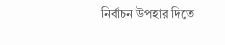নির্বাচন উপহার দিতে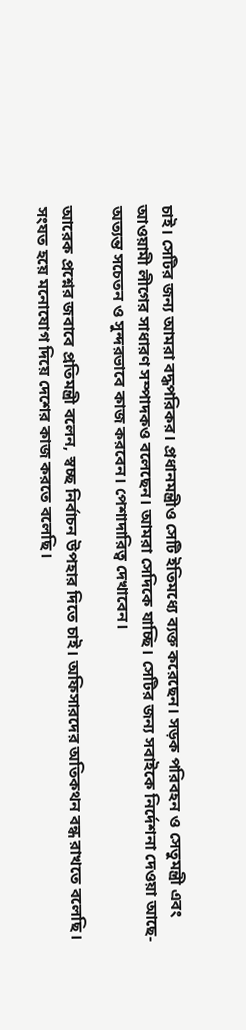চাই। সেটির জন্য আমরা বদ্ধপরিকর। প্রধানমন্ত্রীও সেটি ইতিমধ্যে ব্যক্ত করেছেন। সড়ক পরিবহন ও সেতুমন্ত্রী এবং আওয়ামী লীগের সাধারণ সম্পাদকও বলেছেন। আমরা সেদিকে যাচ্ছি। সেটির জন্য সবাইকে নির্দেশনা দেওয়া আছে- অত্যন্ত সচেতন ও সুন্দরভাবে কাজ করবেন। পেশাদারিত্ব দেখাবেন।

আরেক প্রশ্নের জবাবে প্রতিমন্ত্রী বলেন, স্বচ্ছ নির্বাচন উপহার দিতে চাই। অফিসারদের অতিকথন বন্ধ রাখতে বলেছি। সংযত হয়ে মনোযোগ দিয়ে দেশের কাজ করতে বলেছি।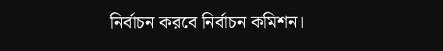নির্বাচন করবে নির্বাচন কমিশন।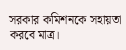সরকার কমিশনকে সহায়তা করবে মাত্র।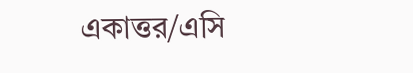একাত্তর/এসি